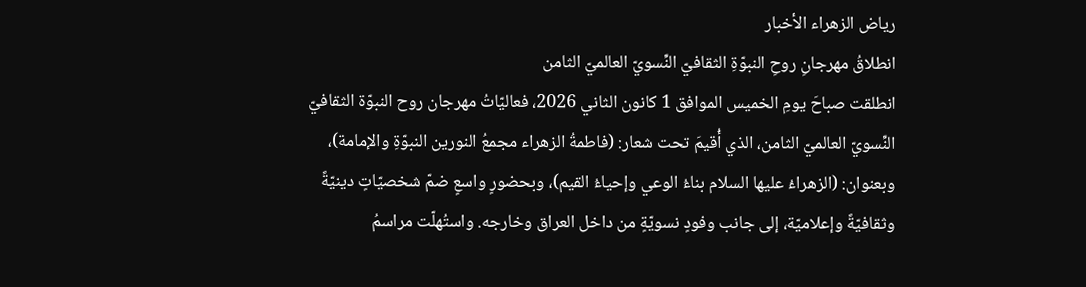رياض الزهراء الأخبار
انطلاقُ مهرجانِ روحِ النبوّةِ الثقافيّ النِّسويّ العالميّ الثامن
انطلقت صباحَ يومِ الخميس الموافق 1 كانون الثاني 2026، فعاليّاتُ مهرجان روح النبوّة الثقافيّ النِّسويّ العالميّ الثامن، الذي أُقيمَ تحت شعار: (فاطمةُ الزهراء مجمعُ النورين النبوّةِ والإمامة)، وبعنوان: (الزهراءُ عليها السلام بناءُ الوعي وإحياءُ القيم)، وبحضورٍ واسعٍ ضمّ شخصيّاتٍ دينيّةً وثقافيّةً وإعلاميّة، إلى جانب وفودٍ نسويّةٍ من داخل العراق وخارجه. واستُهلّت مراسمُ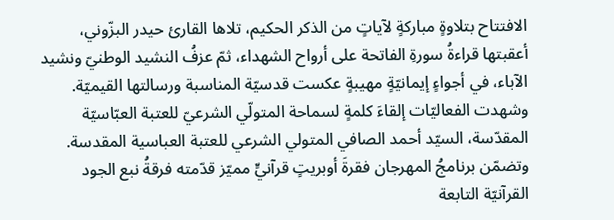الافتتاح بتلاوةٍ مباركةٍ لآياتٍ من الذكر الحكيم، تلاها القارئ حيدر البزّوني، أعقبتها قراءةُ سورةِ الفاتحة على أرواح الشهداء، ثمّ عزفُ النشيد الوطنيّ ونشيد الآباء، في أجواءٍ إيمانيّةٍ مهيبةٍ عكست قدسيّة المناسبة ورسالتها القيميّة. وشهدت الفعاليّات إلقاءَ كلمةٍ لسماحة المتولّي الشرعيّ للعتبة العبّاسيّة المقدّسة، السيّد أحمد الصافي المتولي الشرعي للعتبة العباسية المقدسة. وتضمّن برنامجُ المهرجان فقرةَ أوبريتٍ قرآنيٍّ مميّز قدّمته فرقةُ نبع الجود القرآنيّة التابعة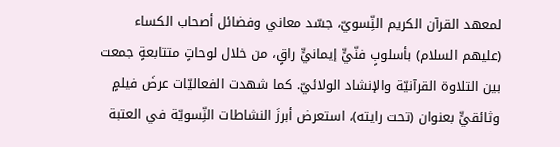لمعهد القرآن الكريم النِّسويّ، جسّد معاني وفضائل أصحاب الكساء (عليهم السلام) بأسلوبٍ فنّيٍّ إيمانيٍّ راقٍ، من خلال لوحاتٍ متتابعةٍ جمعت بين التلاوة القرآنيّة والإنشاد الولائيّ. كما شهدت الفعاليّات عرضَ فيلمٍ وثائقيٍّ بعنوان (تحت رايته)، استعرض أبرزَ النشاطات النِّسويّة في العتبة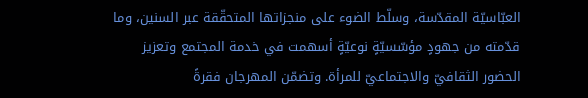العبّاسيّة المقدّسة، وسلّط الضوء على منجزاتها المتحقّقة عبر السنين، وما قدّمته من جهودٍ مؤسّسيّةٍ نوعيّةٍ أسهمت في خدمة المجتمع وتعزيز الحضور الثقافيّ والاجتماعيّ للمرأة. وتضمّن المهرجان فقرةً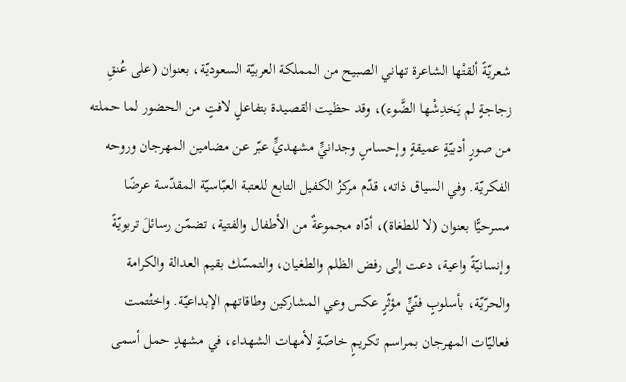شعريّةً ألقتْها الشاعرة تهاني الصبيح من المملكة العربيّة السعوديّة، بعنوان (على عُنقِ زجاجةٍ لم يَخدِشْها الضَّوء)، وقد حظيت القصيدة بتفاعلٍ لافتٍ من الحضور لما حملته من صورٍ أدبيّةٍ عميقةٍ وإحساسٍ وجدانيٍّ مشهديٍّ عبّر عن مضامين المهرجان وروحه الفكريّة. وفي السياق ذاته، قدّم مركزُ الكفيل التابع للعتبة العبّاسيّة المقدّسة عرضًا مسرحيًّا بعنوان (لا للطغاة)، أدّاه مجموعةٌ من الأطفال والفتية، تضمّن رسائلَ تربويّةً وإنسانيّةً واعية، دعت إلى رفض الظلم والطغيان، والتمسّك بقيم العدالة والكرامة والحرّيّة، بأسلوبٍ فنّيٍّ مؤثّرٍ عكس وعي المشاركين وطاقاتهم الإبداعيّة. واختُتمت فعاليّات المهرجان بمراسم تكريمٍ خاصّةٍ لأمهات الشهداء، في مشهدٍ حمل أسمى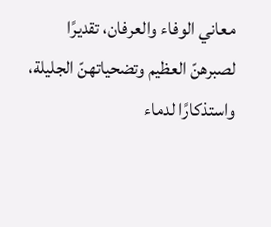معاني الوفاء والعرفان، تقديرًا لصبرهنّ العظيم وتضحياتهنّ الجليلة، واستذكارًا لدماء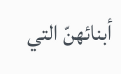أبنائهنّ التي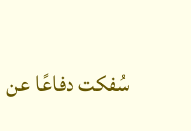سُفكت دفاعًا عن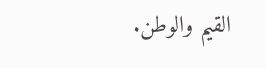القيم والوطن.